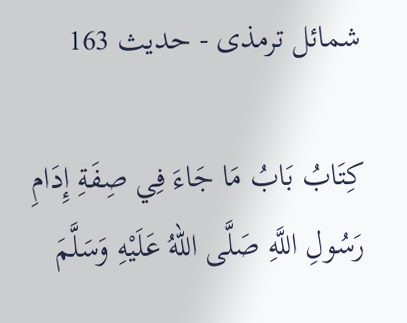شمائل ترمذی - حدیث 163

كِتَابُ بَابُ مَا جَاءَ فِي صِفَةِ إِدَامِ رَسُولِ اللَّهِ صَلَّى اللهُ عَلَيْهِ وَسَلَّمَ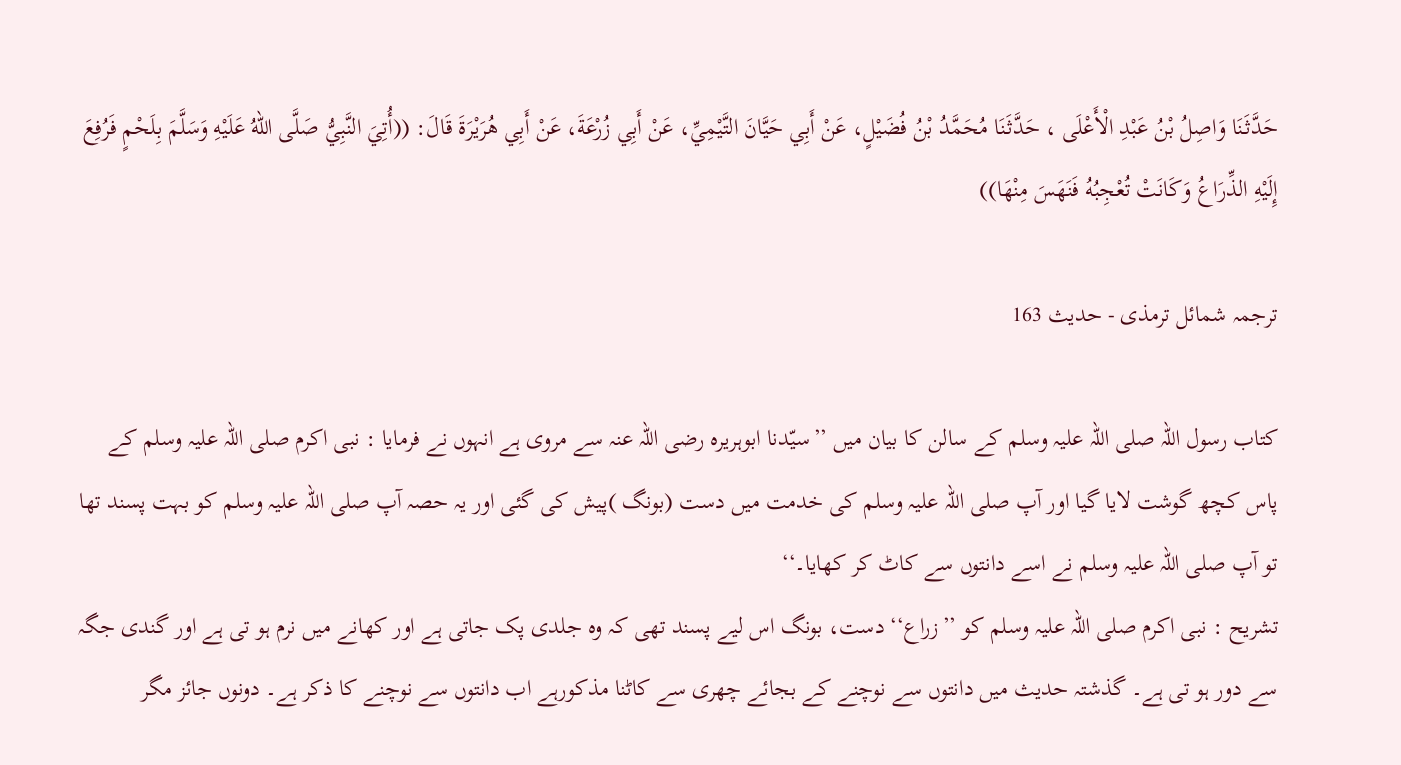حَدَّثَنَا وَاصِلُ بْنُ عَبْدِ الْأَعْلَى ، حَدَّثَنَا مُحَمَّدُ بْنُ فُضَيْلٍ، عَنْ أَبِي حَيَّانَ التَّيْمِيِّ، عَنْ أَبِي زُرْعَةَ، عَنْ أَبِي هُرَيْرَةَ قَالَ: ((أُتِيَ النَّبِيُّ صَلَّى اللهُ عَلَيْهِ وَسَلَّمَ بِلَحْمٍ فَرُفِعَ إِلَيْهِ الذِّرَاعُ وَكَانَتْ تُعْجِبُهُ فَنَهَسَ مِنْهَا))

ترجمہ شمائل ترمذی - حدیث 163

کتاب رسول اللہ صلی اللہ علیہ وسلم کے سالن کا بیان میں ’’سیّدنا ابوہریرہ رضی اللہ عنہ سے مروی ہے انہوں نے فرمایا : نبی اکرم صلی اللہ علیہ وسلم کے پاس کچھ گوشت لایا گیا اور آپ صلی اللہ علیہ وسلم کی خدمت میں دست (بونگ )پیش کی گئی اور یہ حصہ آپ صلی اللہ علیہ وسلم کو بہت پسند تھا تو آپ صلی اللہ علیہ وسلم نے اسے دانتوں سے کاٹ کر کھایا۔‘‘
تشریح : نبی اکرم صلی اللہ علیہ وسلم کو ’’زراع‘‘ دست، بونگ اس لیے پسند تھی کہ وہ جلدی پک جاتی ہے اور کھانے میں نرم ہو تی ہے اور گندی جگہ سے دور ہو تی ہے۔ گذشتہ حدیث میں دانتوں سے نوچنے کے بجائے چھری سے کاٹنا مذکورہے اب دانتوں سے نوچنے کا ذکر ہے۔ دونوں جائز مگر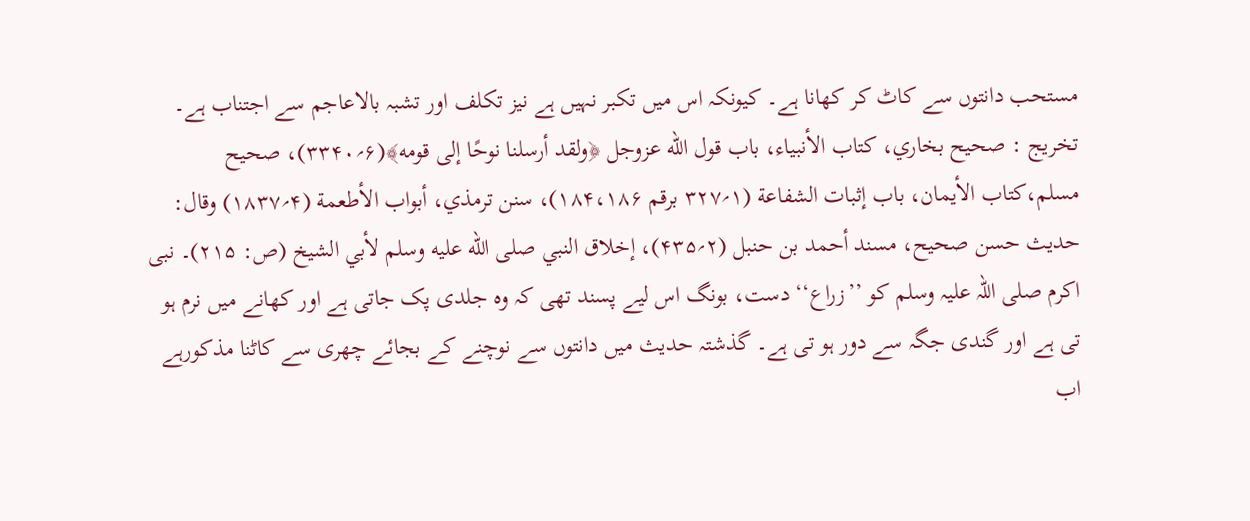مستحب دانتوں سے کاٹ کر کھانا ہے۔ کیونکہ اس میں تکبر نہیں ہے نیز تکلف اور تشبہ بالاعاجم سے اجتناب ہے۔
تخریج : صحیح بخاري، کتاب الأنبیاء، باب قول الله عزوجل ﴿ولقد أرسلنا نوحًا إلی قومه﴾(۶؍۳۳۴۰)، صحیح مسلم،کتاب الأیمان، باب إثبات الشفاعة (۱؍۳۲۷ برقم ۱۸۴،۱۸۶)، سنن ترمذي، أبواب الأطعمة (۴؍۱۸۳۷) وقال: حدیث حسن صحیح، مسند أحمد بن حنبل (۲؍۴۳۵)، إخلاق النبي صلى الله علیه وسلم لأبي الشیخ (ص: ۲۱۵)۔ نبی اکرم صلی اللہ علیہ وسلم کو ’’زراع‘‘ دست، بونگ اس لیے پسند تھی کہ وہ جلدی پک جاتی ہے اور کھانے میں نرم ہو تی ہے اور گندی جگہ سے دور ہو تی ہے۔ گذشتہ حدیث میں دانتوں سے نوچنے کے بجائے چھری سے کاٹنا مذکورہے اب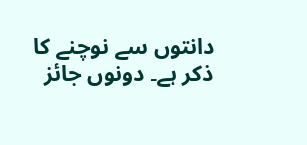دانتوں سے نوچنے کا ذکر ہے۔ دونوں جائز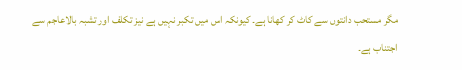مگر مستحب دانتوں سے کاٹ کر کھانا ہے۔ کیونکہ اس میں تکبر نہیں ہے نیز تکلف اور تشبہ بالاعاجم سے اجتناب ہے۔